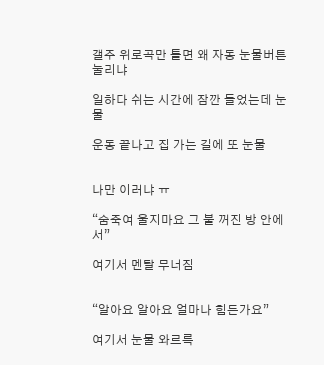갤주 위로곡만 틀면 왜 자동 눈물버튼 눌리냐

일하다 쉬는 시간에 잠깐 들었는데 눈물

운동 끝나고 집 가는 길에 또 눈물


나만 이러냐 ㅠ

“숨죽여 울지마요 그 불 꺼진 방 안에서”

여기서 멘탈 무너짐


“알아요 알아요 얼마나 힘든가요”

여기서 눈물 와르륵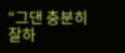“그댄 충분히 잘하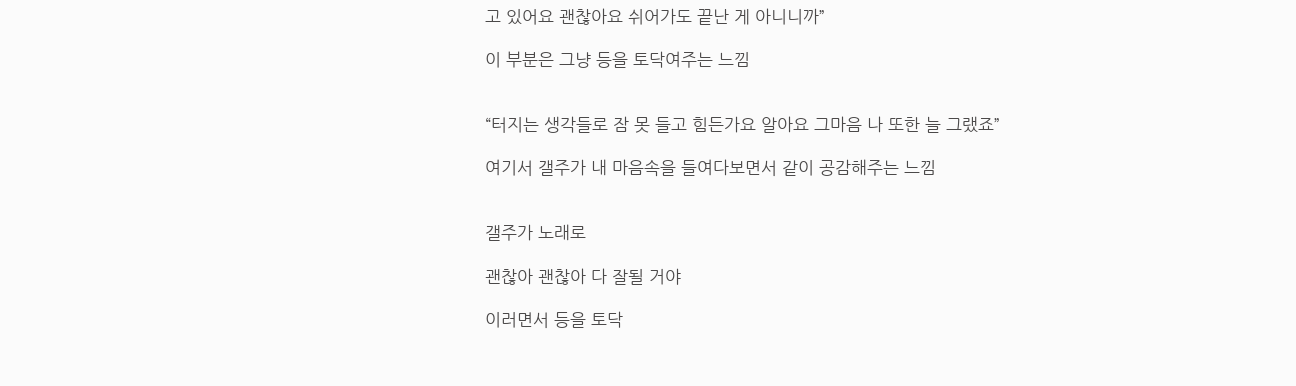고 있어요 괜찮아요 쉬어가도 끝난 게 아니니까”

이 부분은 그냥 등을 토닥여주는 느낌


“터지는 생각들로 잠 못 들고 힘든가요 알아요 그마음 나 또한 늘 그랬죠”

여기서 갤주가 내 마음속을 들여다보면서 같이 공감해주는 느낌


갤주가 노래로

괜찮아 괜찮아 다 잘될 거야

이러면서 등을 토닥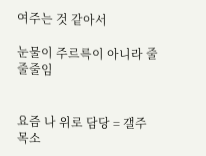여주는 것 같아서

눈물이 주르륵이 아니라 줄줄줄임


요즘 나 위로 담당 = 갤주 목소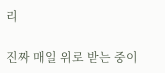리

진짜 매일 위로 받는 중이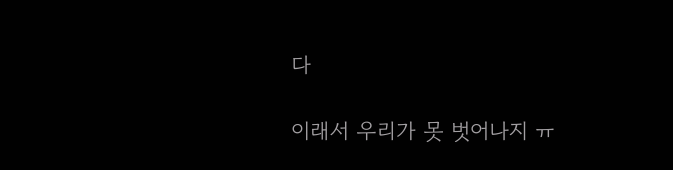다

이래서 우리가 못 벗어나지 ㅠ